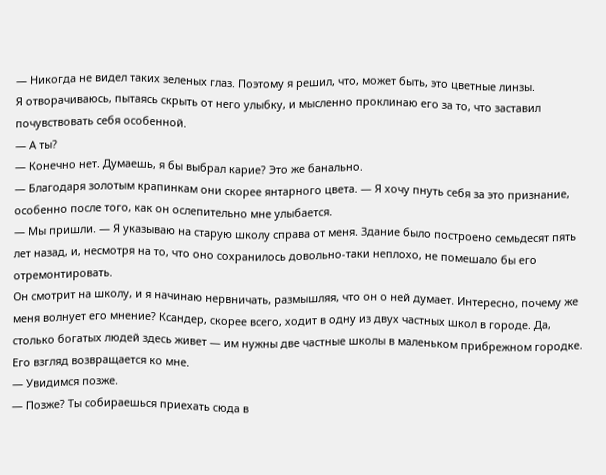— Никогда не видел таких зеленых глаз. Поэтому я решил, что, может быть, это цветные линзы.
Я отворачиваюсь, пытаясь скрыть от него улыбку, и мысленно проклинаю его за то, что заставил почувствовать себя особенной.
— А ты?
— Конечно нет. Думаешь, я бы выбрал карие? Это же банально.
— Благодаря золотым крапинкам они скорее янтарного цвета. — Я хочу пнуть себя за это признание, особенно после того, как он ослепительно мне улыбается.
— Мы пришли. — Я указываю на старую школу справа от меня. Здание было построено семьдесят пять лет назад, и, несмотря на то, что оно сохранилось довольно-таки неплохо, не помешало бы его отремонтировать.
Он смотрит на школу, и я начинаю нервничать, размышляя, что он о ней думает. Интересно, почему же меня волнует его мнение? Ксандер, скорее всего, ходит в одну из двух частных школ в городе. Да, столько богатых людей здесь живет — им нужны две частные школы в маленьком прибрежном городке.
Его взгляд возвращается ко мне.
— Увидимся позже.
— Позже? Ты собираешься приехать сюда в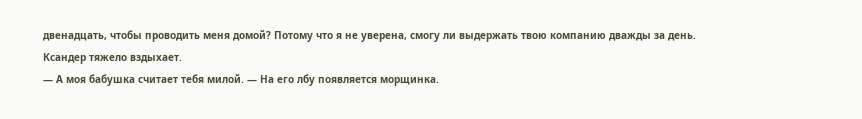двенадцать, чтобы проводить меня домой? Потому что я не уверена, смогу ли выдержать твою компанию дважды за день.
Ксандер тяжело вздыхает.
— А моя бабушка считает тебя милой. — На его лбу появляется морщинка.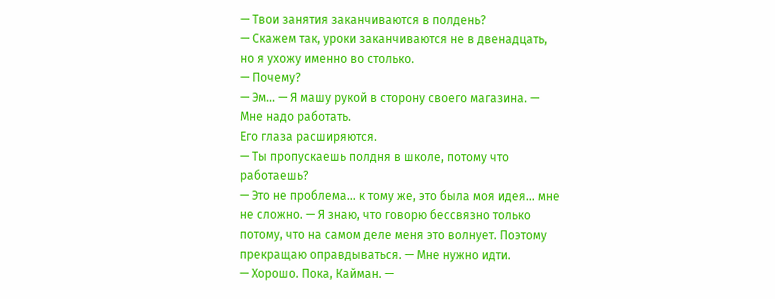— Твои занятия заканчиваются в полдень?
— Скажем так, уроки заканчиваются не в двенадцать, но я ухожу именно во столько.
— Почему?
— Эм… — Я машу рукой в сторону своего магазина. — Мне надо работать.
Его глаза расширяются.
— Ты пропускаешь полдня в школе, потому что работаешь?
— Это не проблема… к тому же, это была моя идея… мне не сложно. — Я знаю, что говорю бессвязно только потому, что на самом деле меня это волнует. Поэтому прекращаю оправдываться. — Мне нужно идти.
— Хорошо. Пока, Кайман. —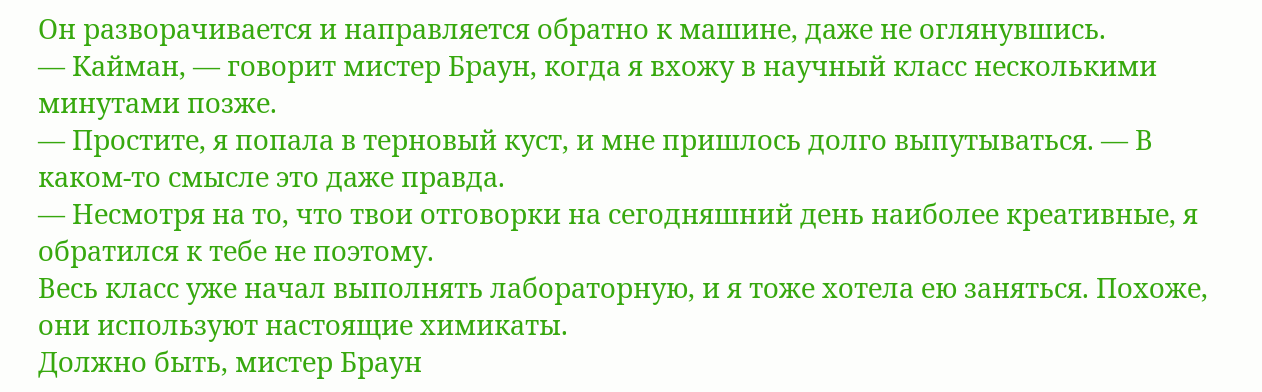Он разворачивается и направляется обратно к машине, даже не оглянувшись.
— Кайман, — говорит мистер Браун, когда я вхожу в научный класс несколькими минутами позже.
— Простите, я попала в терновый куст, и мне пришлось долго выпутываться. — В каком-то смысле это даже правда.
— Несмотря на то, что твои отговорки на сегодняшний день наиболее креативные, я обратился к тебе не поэтому.
Весь класс уже начал выполнять лабораторную, и я тоже хотела ею заняться. Похоже, они используют настоящие химикаты.
Должно быть, мистер Браун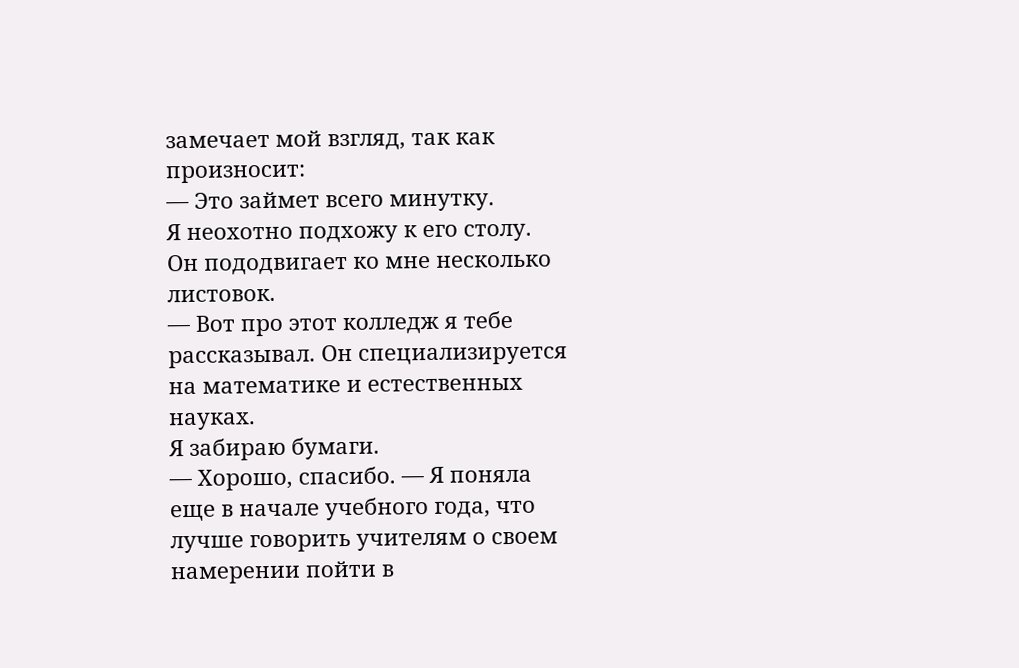замечает мой взгляд, так как произносит:
— Это займет всего минутку.
Я неохотно подхожу к его столу.
Он пододвигает ко мне несколько листовок.
— Вот про этот колледж я тебе рассказывал. Он специализируется на математике и естественных науках.
Я забираю бумаги.
— Хорошо, спасибо. — Я поняла еще в начале учебного года, что лучше говорить учителям о своем намерении пойти в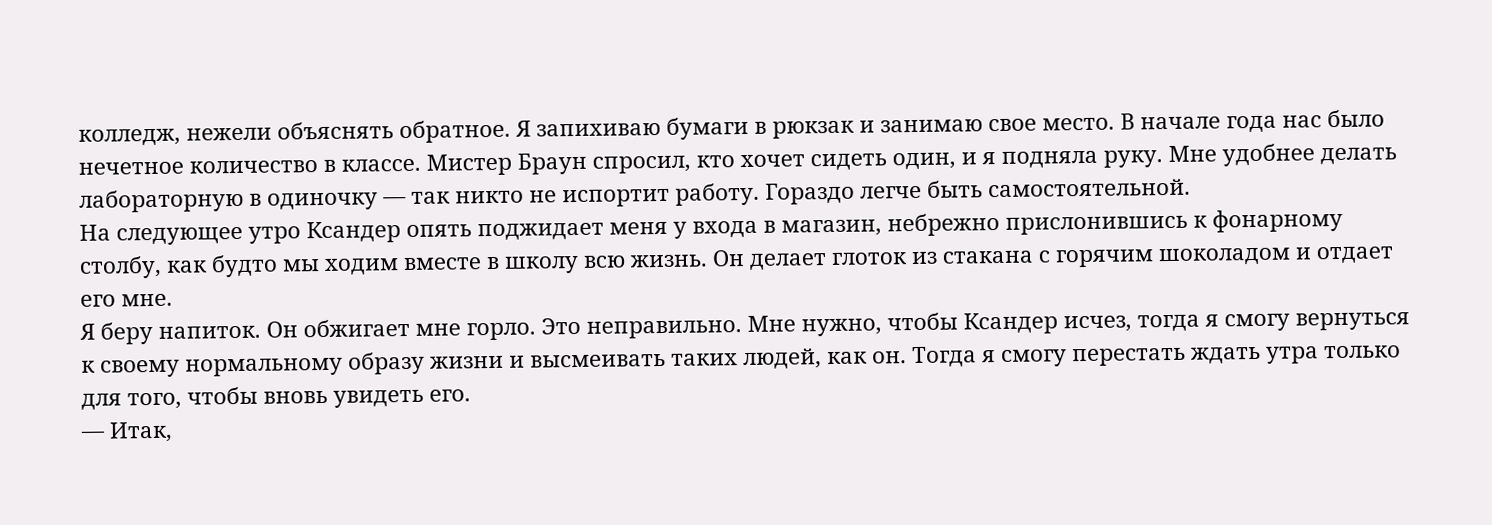колледж, нежели объяснять обратное. Я запихиваю бумаги в рюкзак и занимаю свое место. В начале года нас было нечетное количество в классе. Мистер Браун спросил, кто хочет сидеть один, и я подняла руку. Мне удобнее делать лабораторную в одиночку — так никто не испортит работу. Гораздо легче быть самостоятельной.
На следующее утро Ксандер опять поджидает меня у входа в магазин, небрежно прислонившись к фонарному столбу, как будто мы ходим вместе в школу всю жизнь. Он делает глоток из стакана с горячим шоколадом и отдает его мне.
Я беру напиток. Он обжигает мне горло. Это неправильно. Мне нужно, чтобы Ксандер исчез, тогда я смогу вернуться к своему нормальному образу жизни и высмеивать таких людей, как он. Тогда я смогу перестать ждать утра только для того, чтобы вновь увидеть его.
— Итак,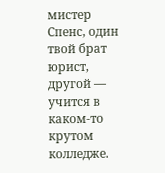мистер Спенс, один твой брат юрист, другой — учится в каком-то крутом колледже.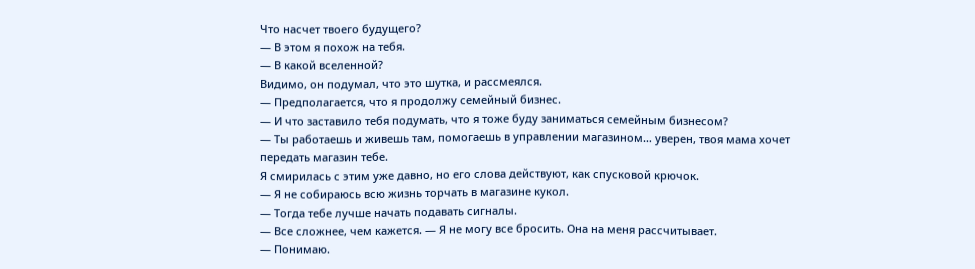Что насчет твоего будущего?
— В этом я похож на тебя.
— В какой вселенной?
Видимо, он подумал, что это шутка, и рассмеялся.
— Предполагается, что я продолжу семейный бизнес.
— И что заставило тебя подумать, что я тоже буду заниматься семейным бизнесом?
— Ты работаешь и живешь там, помогаешь в управлении магазином… уверен, твоя мама хочет передать магазин тебе.
Я смирилась с этим уже давно, но его слова действуют, как спусковой крючок.
— Я не собираюсь всю жизнь торчать в магазине кукол.
— Тогда тебе лучше начать подавать сигналы.
— Все сложнее, чем кажется. — Я не могу все бросить. Она на меня рассчитывает.
— Понимаю.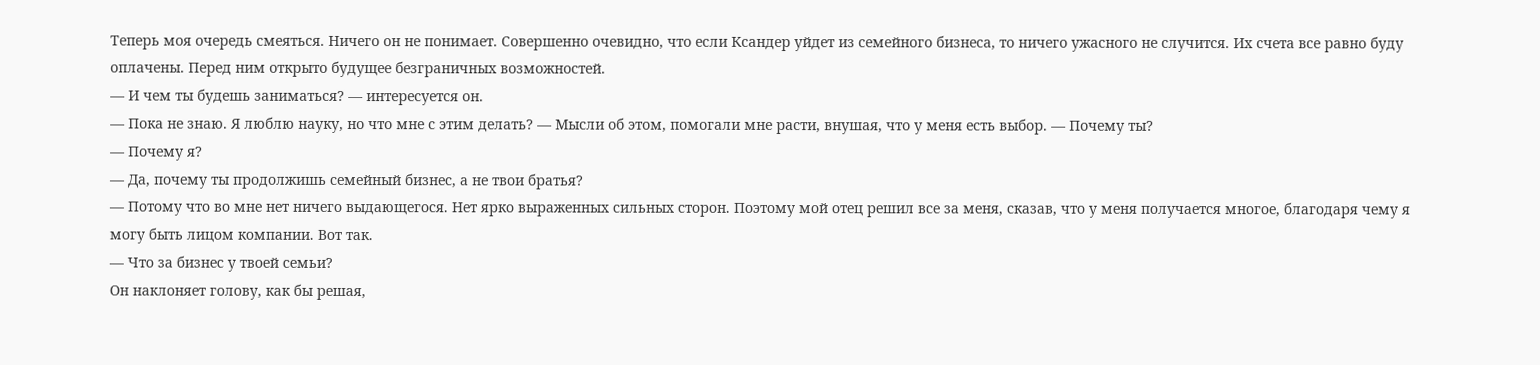Теперь моя очередь смеяться. Ничего он не понимает. Совершенно очевидно, что если Ксандер уйдет из семейного бизнеса, то ничего ужасного не случится. Их счета все равно буду оплачены. Перед ним открыто будущее безграничных возможностей.
— И чем ты будешь заниматься? — интересуется он.
— Пока не знаю. Я люблю науку, но что мне с этим делать? — Мысли об этом, помогали мне расти, внушая, что у меня есть выбор. — Почему ты?
— Почему я?
— Да, почему ты продолжишь семейный бизнес, а не твои братья?
— Потому что во мне нет ничего выдающегося. Нет ярко выраженных сильных сторон. Поэтому мой отец решил все за меня, сказав, что у меня получается многое, благодаря чему я могу быть лицом компании. Вот так.
— Что за бизнес у твоей семьи?
Он наклоняет голову, как бы решая,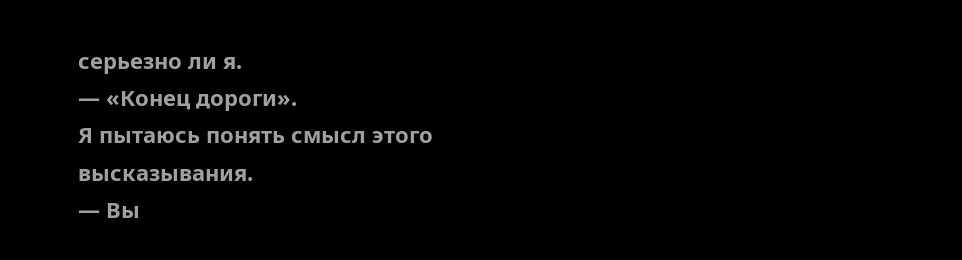серьезно ли я.
— «Конец дороги».
Я пытаюсь понять смысл этого высказывания.
— Вы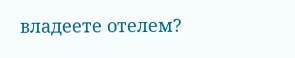владеете отелем?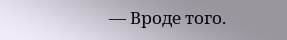— Вроде того.